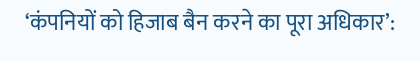‘कंपनियों को हिजाब बैन करने का पूरा अधिकार’: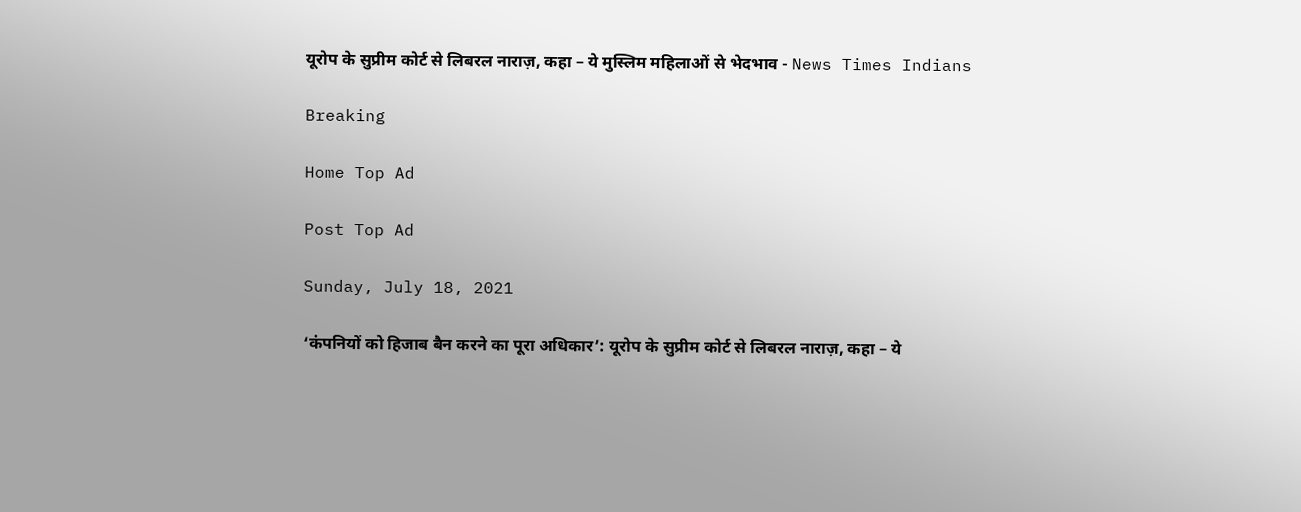यूरोप के सुप्रीम कोर्ट से लिबरल नाराज़, कहा – ये मुस्लिम महिलाओं से भेदभाव - News Times Indians

Breaking

Home Top Ad

Post Top Ad

Sunday, July 18, 2021

‘कंपनियों को हिजाब बैन करने का पूरा अधिकार’: यूरोप के सुप्रीम कोर्ट से लिबरल नाराज़, कहा – ये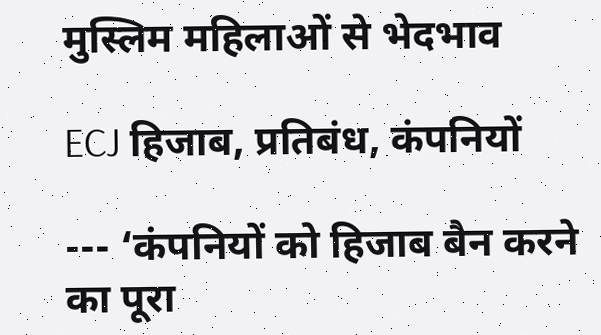मुस्लिम महिलाओं से भेदभाव

ECJ हिजाब, प्रतिबंध, कंपनियों

--- ‘कंपनियों को हिजाब बैन करने का पूरा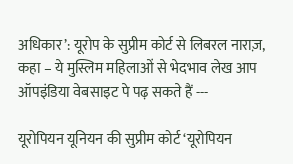अधिकार’: यूरोप के सुप्रीम कोर्ट से लिबरल नाराज़, कहा – ये मुस्लिम महिलाओं से भेदभाव लेख आप ऑपइंडिया वेबसाइट पे पढ़ सकते हैं ---

यूरोपियन यूनियन की सुप्रीम कोर्ट ‘यूरोपियन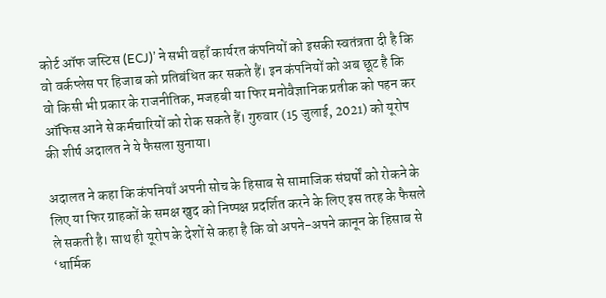कोर्ट ऑफ जस्टिस (ECJ)’ ने सभी वहाँ कार्यरत कंपनियों को इसकी स्वतंत्रता दी है कि वो वर्कप्लेस पर हिजाब को प्रतिबंधित कर सकते हैं। इन कंपनियों को अब छूट है कि वो किसी भी प्रकार के राजनीतिक, मजहबी या फिर मनोवैज्ञानिक प्रतीक को पहन कर ऑफिस आने से कर्मचारियों को रोक सकते हैं। गुरुवार (15 जुलाई, 2021) को यूरोप की शीर्ष अदालत ने ये फैसला सुनाया।

अदालत ने कहा कि कंपनियाँ अपनी सोच के हिसाब से सामाजिक संघर्षों को रोकने के लिए या फिर ग्राहकों के समक्ष खुद को निष्पक्ष प्रदर्शित करने के लिए इस तरह के फैसले ले सकती है। साथ ही यूरोप के देशों से कहा है कि वो अपने-अपने कानून के हिसाब से ‘धार्मिक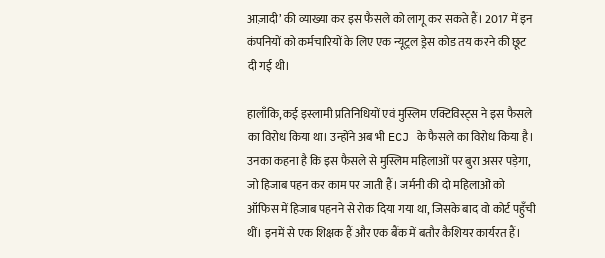आज़ादी’ की व्याख्या कर इस फैसले को लागू कर सकते हैं। 2017 में इन कंपनियों को कर्मचारियों के लिए एक न्यूट्रल ड्रेस कोड तय करने की छूट दी गई थी।

हालाँकि, कई इस्लामी प्रतिनिधियों एवं मुस्लिम एक्टिविस्ट्स ने इस फैसले का विरोध किया था। उन्होंने अब भी ECJ के फैसले का विरोध किया है। उनका कहना है कि इस फैसले से मुस्लिम महिलाओं पर बुरा असर पड़ेगा, जो हिजाब पहन कर काम पर जाती हैं। जर्मनी की दो महिलाओं को ऑफिस में हिजाब पहनने से रोक दिया गया था, जिसके बाद वो कोर्ट पहुँची थीं। इनमें से एक शिक्षक हैं और एक बैंक में बतौर कैशियर कार्यरत हैं।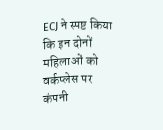ECJ ने स्पष्ट किया कि इन दोनों महिलाओं को वर्कप्लेस पर कंपनी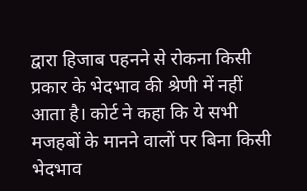द्वारा हिजाब पहनने से रोकना किसी प्रकार के भेदभाव की श्रेणी में नहीं आता है। कोर्ट ने कहा कि ये सभी मजहबों के मानने वालों पर बिना किसी भेदभाव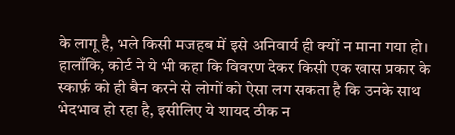के लागू है, भले किसी मजहब में इसे अनिवार्य ही क्यों न माना गया हो। हालाँकि, कोर्ट ने ये भी कहा कि विवरण देकर किसी एक खास प्रकार के स्कार्फ़ को ही बैन करने से लोगों को ऐसा लग सकता है कि उनके साथ भेदभाव हो रहा है, इसीलिए ये शायद ठीक न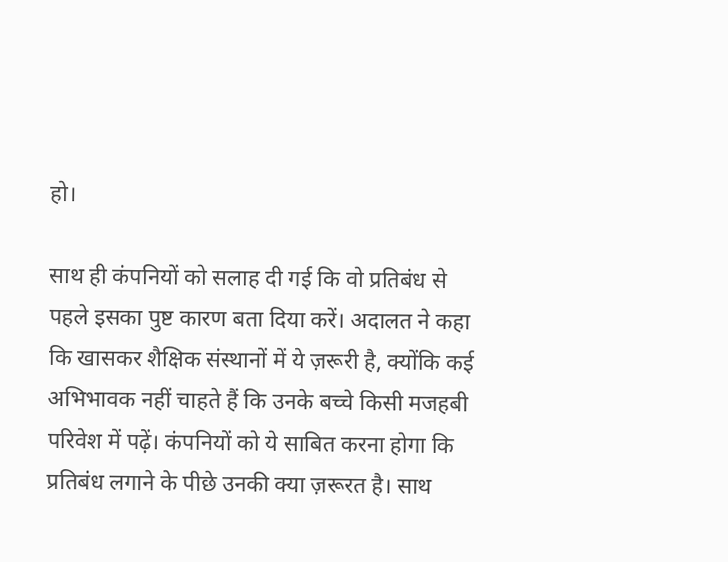हो।

साथ ही कंपनियों को सलाह दी गई कि वो प्रतिबंध से पहले इसका पुष्ट कारण बता दिया करें। अदालत ने कहा कि खासकर शैक्षिक संस्थानों में ये ज़रूरी है, क्योंकि कई अभिभावक नहीं चाहते हैं कि उनके बच्चे किसी मजहबी परिवेश में पढ़ें। कंपनियों को ये साबित करना होगा कि प्रतिबंध लगाने के पीछे उनकी क्या ज़रूरत है। साथ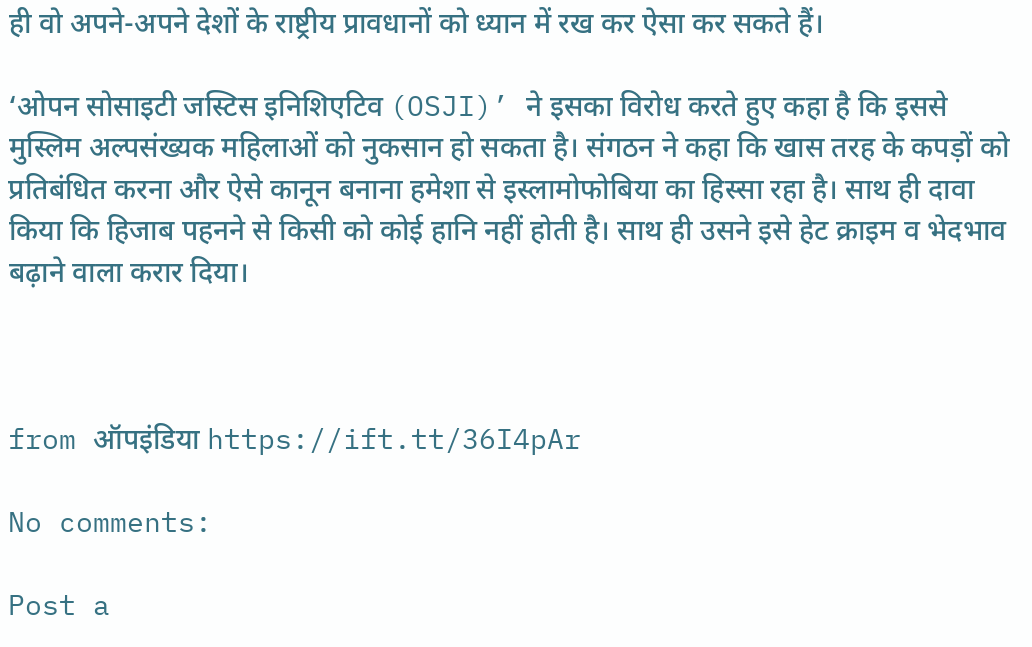ही वो अपने-अपने देशों के राष्ट्रीय प्रावधानों को ध्यान में रख कर ऐसा कर सकते हैं।

‘ओपन सोसाइटी जस्टिस इनिशिएटिव (OSJI)’ ने इसका विरोध करते हुए कहा है कि इससे मुस्लिम अल्पसंख्यक महिलाओं को नुकसान हो सकता है। संगठन ने कहा कि खास तरह के कपड़ों को प्रतिबंधित करना और ऐसे कानून बनाना हमेशा से इस्लामोफोबिया का हिस्सा रहा है। साथ ही दावा किया कि हिजाब पहनने से किसी को कोई हानि नहीं होती है। साथ ही उसने इसे हेट क्राइम व भेदभाव बढ़ाने वाला करार दिया।



from ऑपइंडिया https://ift.tt/36I4pAr

No comments:

Post a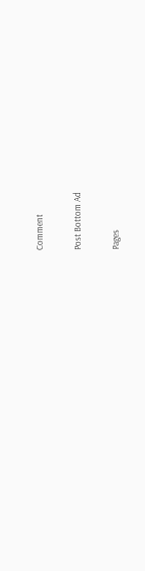Comment

Post Bottom Ad

Pages